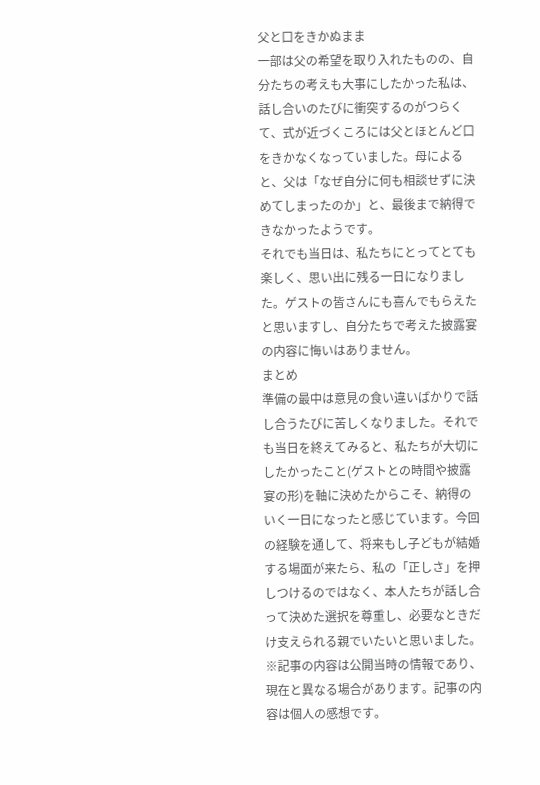父と口をきかぬまま
一部は父の希望を取り入れたものの、自分たちの考えも大事にしたかった私は、話し合いのたびに衝突するのがつらくて、式が近づくころには父とほとんど口をきかなくなっていました。母によると、父は「なぜ自分に何も相談せずに決めてしまったのか」と、最後まで納得できなかったようです。
それでも当日は、私たちにとってとても楽しく、思い出に残る一日になりました。ゲストの皆さんにも喜んでもらえたと思いますし、自分たちで考えた披露宴の内容に悔いはありません。
まとめ
準備の最中は意見の食い違いばかりで話し合うたびに苦しくなりました。それでも当日を終えてみると、私たちが大切にしたかったこと(ゲストとの時間や披露宴の形)を軸に決めたからこそ、納得のいく一日になったと感じています。今回の経験を通して、将来もし子どもが結婚する場面が来たら、私の「正しさ」を押しつけるのではなく、本人たちが話し合って決めた選択を尊重し、必要なときだけ支えられる親でいたいと思いました。
※記事の内容は公開当時の情報であり、現在と異なる場合があります。記事の内容は個人の感想です。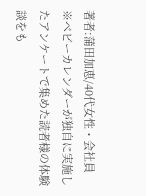著者:蒲田加恵/40代女性・会社員
※ベビーカレンダーが独自に実施したアンケートで集めた読者様の体験談をも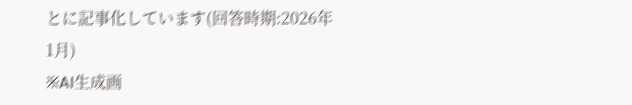とに記事化しています(回答時期:2026年1月)
※AI生成画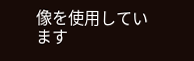像を使用しています